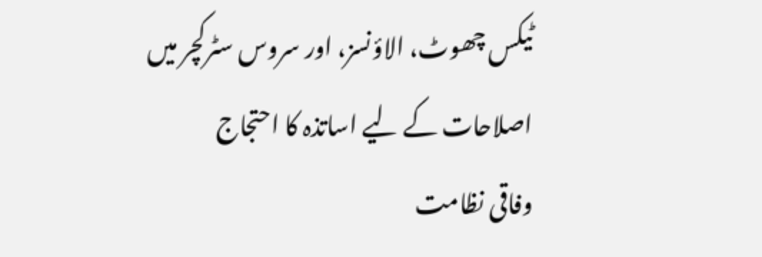ٹیکس چھوٹ، الاؤنسز، اور سروس سٹرکچر میں اصلاحات کے لیے اساتذہ کا احتجاج
وفاقی نظامت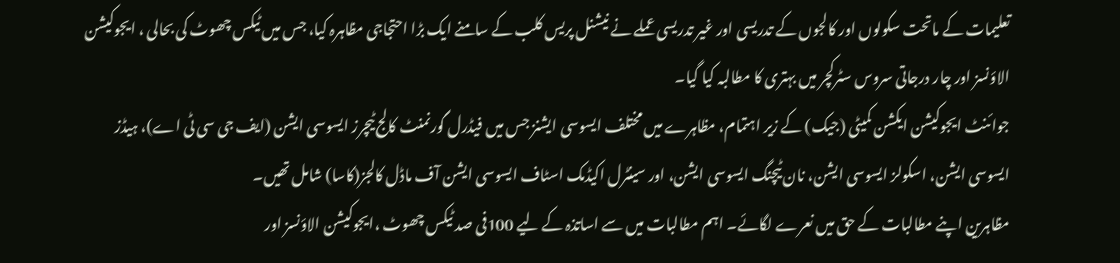تعلیمات کے ماتحت سکولوں اور کالجوں کے تدریسی اور غیر تدریسی عملے نے نیشنل پریس کلب کے سامنے ایک بڑا احتجاجی مظاہرہ کیا، جس میں ٹیکس چھوٹ کی بحالی ، ایجوکیشن الاؤنسز اور چار درجاتی سروس سٹرکچر میں بہتری کا مطالبہ کیا گیا۔
جوائنٹ ایجوکیشن ایکشن کمیٹی (جیک) کے زیر اہتمام، مظاہرے میں مختلف ایسوسی ایشنز جس میں فیڈرل گورنمنٹ کالج ٹیچرز ایسوسی ایشن (ایف جی سی ٹی اے)، ہیڈز ایسوسی ایشن، اسکولز ایسوسی ایشن، نان ٹیچنگ ایسوسی ایشن، اور سینٹرل اکیڈمک اسٹاف ایسوسی ایشن آف ماڈل کالجز(کاسا) شامل تھیں۔
مظاہرین اپنے مطالبات کے حق میں نعرے لگائے۔ اہم مطالبات میں سے اساتذہ کے لیے 100فی صد ٹیکس چھوٹ ،ایجوکیشن الاؤنسز اور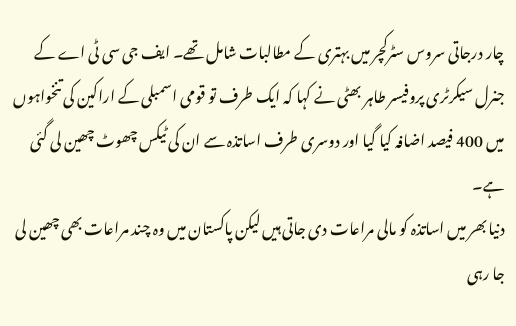چار درجاتی سروس سٹرکچر میں بہتری کے مطالبات شامل تھے۔ ایف جی سی ٹی اے کے جنرل سیکرٹری پروفیسر طاہر بھٹی نے کہا کہ ایک طرف تو قومی اسمبلی کے اراکین کی تنخواہوں میں 400 فیصد اضافہ کیا گیا اور دوسری طرف اساتذہ سے ان کی ٹیکس چھوٹ چھین لی گئی ہے۔
دنیا بھر میں اساتذہ کو مالی مراعات دی جاتی ہیں لیکن پاکستان میں وہ چند مراعات بھی چھین لی جا رہی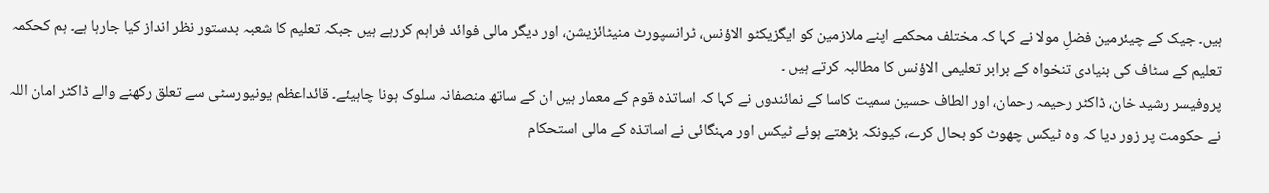ہیں۔ جیک کے چیئرمین فضلِ مولا نے کہا کہ مختلف محکمے اپنے ملازمین کو ایگزیکٹو الاؤنس، ٹرانسپورٹ منیٹائزیشن، اور دیگر مالی فوائد فراہم کررہے ہیں جبکہ تعلیم کا شعبہ بدستور نظر انداز کیا جارہا ہے۔ ہم کحکمہ تعلیم کے سٹاف کی بنیادی تنخواہ کے برابر تعلیمی الاؤنس کا مطالبہ کرتے ہیں ۔
پروفیسر رشید خان، ڈاکٹر رحیمہ رحمان، اور الطاف حسین سمیت کاسا کے نمائندوں نے کہا کہ اساتذہ قوم کے معمار ہیں ان کے ساتھ منصفانہ سلوک ہونا چاہیئے۔ قائداعظم یونیورسٹی سے تعلق رکھنے والے ڈاکٹر امان اللہ نے حکومت پر زور دیا کہ وہ ٹیکس چھوٹ کو بحال کرے، کیونکہ بڑھتے ہوئے ٹیکس اور مہنگائی نے اساتذہ کے مالی استحکام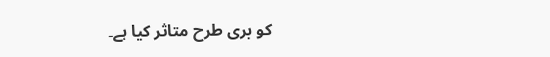کو بری طرح متاثر کیا ہے۔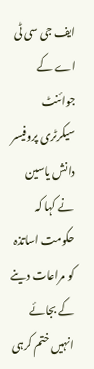ایف جی سی ٹی اے کے جوائنٹ سیکرٹری پروفیسر دانش یاسین نے کہا کہ حکومت اساتذہ کو مراعات دینے کے بجائے انہیں ختم کرہی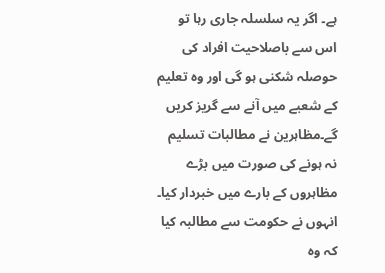ہے۔ اگر یہ سلسلہ جاری رہا تو اس سے باصلاحیت افراد کی حوصلہ شکنی ہو گی اور وہ تعلیم کے شعبے میں آنے سے گریز کریں گے۔مظاہرین نے مطالبات تسلیم نہ ہونے کی صورت میں بڑے مظاہروں کے بارے میں خبردار کیا۔ انہوں نے حکومت سے مطالبہ کیا کہ وہ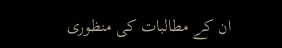ان کے مطالبات کی منظوری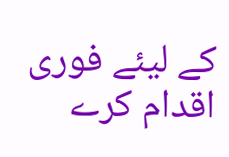کے لیئے فوری اقدام کرے